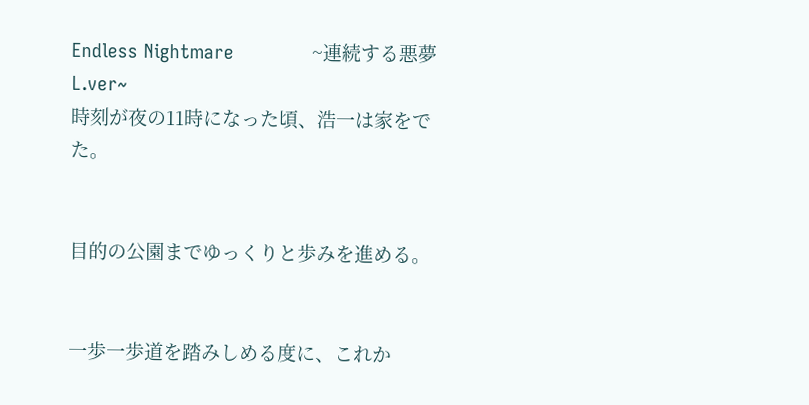Endless Nightmare             ~連続する悪夢L.ver~
時刻が夜の11時になった頃、浩一は家をでた。


目的の公園までゆっくりと歩みを進める。


一歩一歩道を踏みしめる度に、これか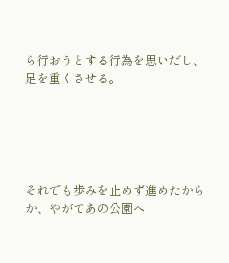ら行おうとする行為を思いだし、足を重くさせる。





それでも歩みを止めず進めたからか、やがてあの公園へ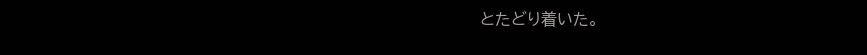とたどり着いた。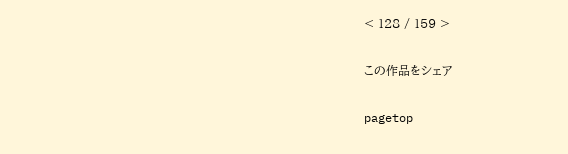< 128 / 159 >

この作品をシェア

pagetop